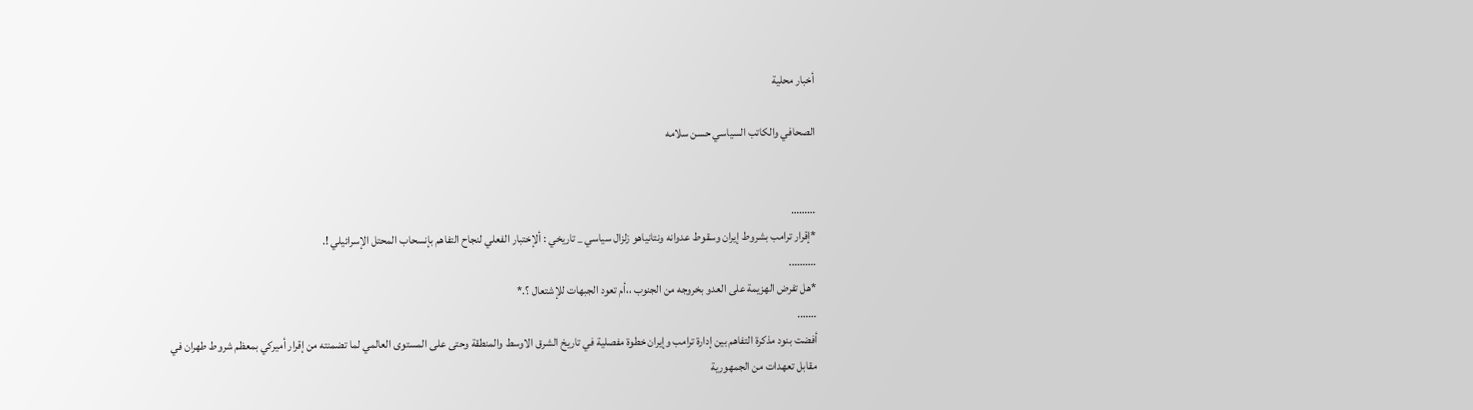أخبار محلية

الصحافي والكاتب السياسي حسن سلامه


………
*إقرار ترامب بشروط إيران وسقوط عدوانه ونتانياهو زلزال سياسي _ تاريخي : ألإختبار الفعلي لنجاح التفاهم بإنسحاب المحتل الإسرائيلي !.
……….
*هل تفرض الهزيمة على العدو بخروجه من الجنوب ،،أم تعود الجبهات للإشتعال ؟.*
…….
أفضت بنود مذكرة التفاهم بين إدارة ترامب وإيران خطوة مفصلية في تاريخ الشرق الاوسط والمنطقة وحتى على المستوى العالمي لما تضمنته من إقرار أميركي بمعظم شروط طهران في مقابل تعهدات من الجمهورية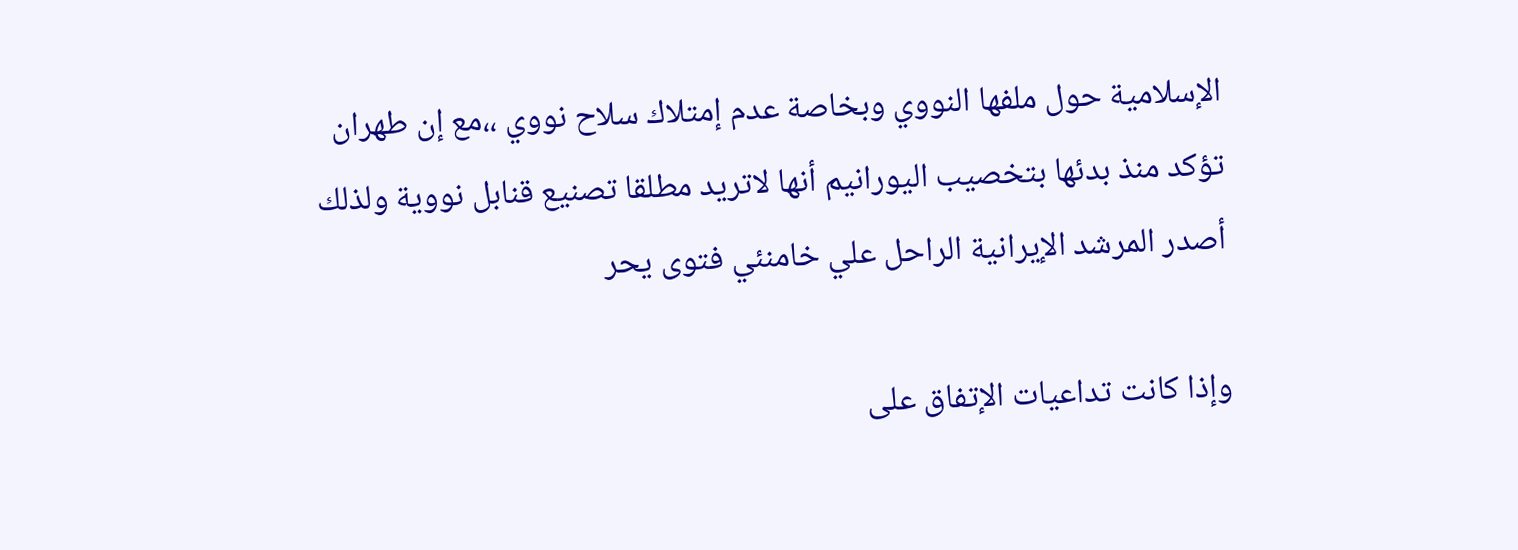الإسلامية حول ملفها النووي وبخاصة عدم إمتلاك سلاح نووي ،،مع إن طهران تؤكد منذ بدئها بتخصيب اليورانيم أنها لاتريد مطلقا تصنيع قنابل نووية ولذلك أصدر المرشد الإيرانية الراحل علي خامنئي فتوى يحر

وإذا كانت تداعيات الإتفاق على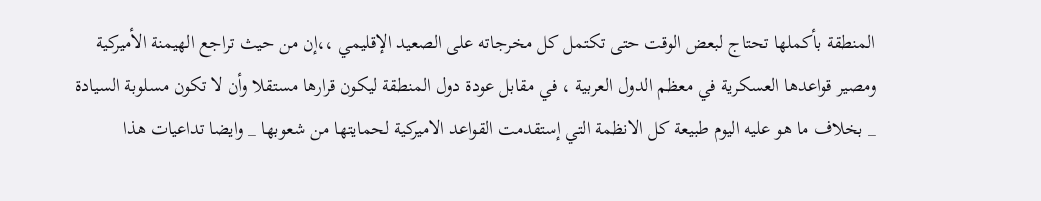المنطقة بأكملها تحتاج لبعض الوقت حتى تكتمل كل مخرجاته على الصعيد الإقليمي ،،إن من حيث تراجع الهيمنة الأميركية ومصير قواعدها العسكرية في معظم الدول العربية ، في مقابل عودة دول المنطقة ليكون قرارها مستقلا وأن لا تكون مسلوبة السيادة _ بخلاف ما هو عليه اليوم طبيعة كل الانظمة التي إستقدمت القواعد الاميركية لحمايتها من شعوبها _ وايضا تداعيات هذا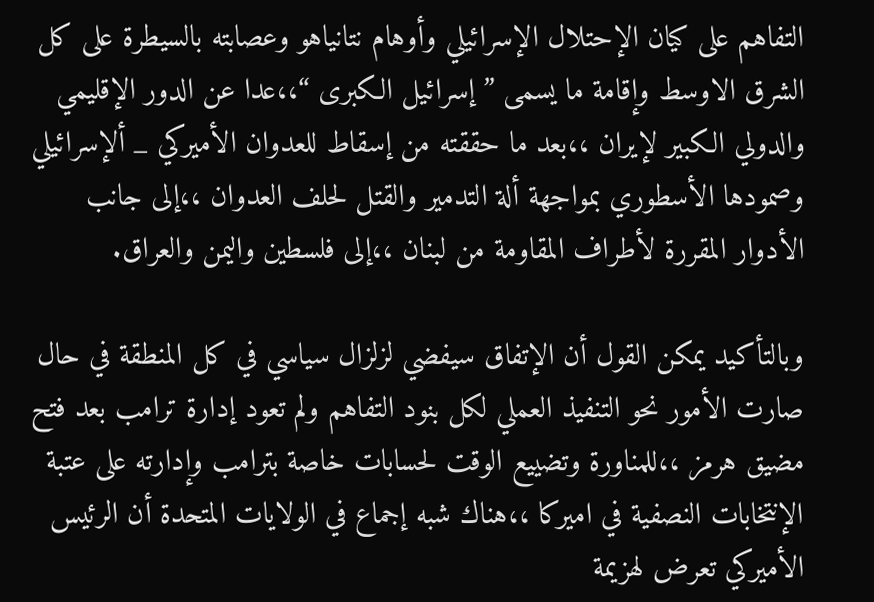التفاهم على كيان الإحتلال الإسرائيلي وأوهام نتانياهو وعصابته بالسيطرة على كل الشرق الاوسط وإقامة ما يسمى ” إسرائيل الكبرى “،،عدا عن الدور الإقليمي والدولي الكبير لإيران ،،بعد ما حققته من إسقاط للعدوان الأميركي _ ألإسرائيلي وصمودها الأسطوري بمواجهة ألة التدمير والقتل لحلف العدوان ،،إلى جانب الأدوار المقررة لأطراف المقاومة من لبنان ،،إلى فلسطين واليمن والعراق.

وبالتأكيد يمكن القول أن الإتفاق سيفضي لزلزال سياسي في كل المنطقة في حال صارت الأمور نحو التنفيذ العملي لكل بنود التفاهم ولم تعود إدارة ترامب بعد فتح مضيق هرمز ،،للمناورة وتضييع الوقت لحسابات خاصة بترامب وإدارته على عتبة الإنتخابات النصفية في اميركا ،،هناك شبه إجماع في الولايات المتحدة أن الرئيس الأميركي تعرض لهزيمة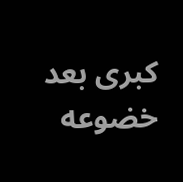كبرى بعد خضوعه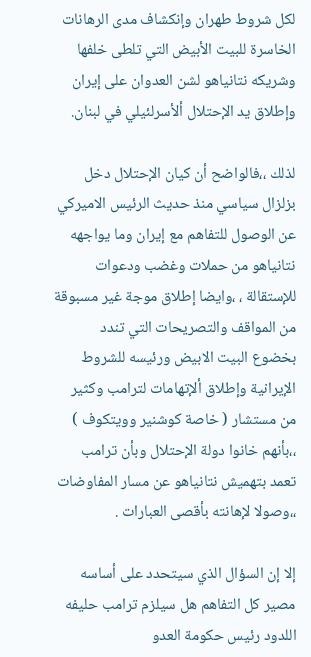لكل شروط طهران وإنكشاف مدى الرهانات الخاسرة للبيت الأبيض التي تلطى خلفها وشريكه نتانياهو لشن العدوان على إيران وإطلاق يد الإحتلال ألأسرلئيلي في لبنان.

لذلك ،،فالواضح أن كيان الإحتلال دخل بزلزال سياسي منذ حديث الرئيس الاميركي عن الوصول للتفاهم مع إيران وما يواجهه نتانياهو من حملات وغضب ودعوات للإستقالة ، ،وايضا إطلاق موجة غير مسبوقة من المواقف والتصريحات التي تندد بخضوع البيت الابيض ورئيسه للشروط الإيرانية وإطلاق ألإتهامات لترامب وكثير من مستشار ( خاصة كوشنير وويتكوف ) ،،بأنهم خانوا دولة الإحتلال وبأن ترامب تعمد بتهميش نتانياهو عن مسار المفاوضات ،،وصولا لإهانته بأقصى العبارات .

إلا إن السؤال الذي سيتحدد على أساسه مصير كل التفاهم هل سيلزم ترامب حليفه اللدود رئيس حكومة العدو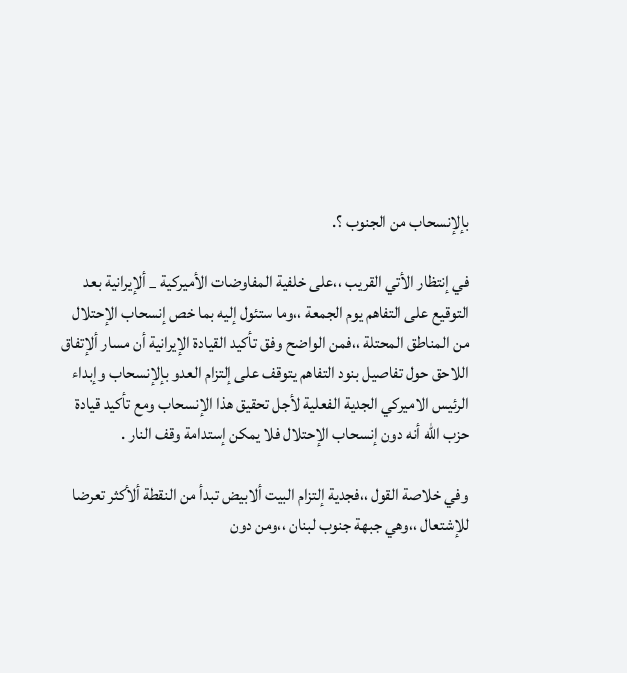بإلإنسحاب من الجنوب ؟.

في إنتظار الأتي القريب ،،على خلفية المفاوضات الأميركية _ ألإيرانية بعد التوقيع على التفاهم يوم الجمعة ،،وما ستئول إليه بما خص إنسحاب الإحتلال من المناطق المحتلة ،،فمن الواضح وفق تأكيد القيادة الإيرانية أن مسار ألإتفاق اللاحق حول تفاصيل بنود التفاهم يتوقف على إلتزام العدو بإلإنسحاب وإبداء الرئيس الاميركي الجدية الفعلية لأجل تحقيق هذا الإنسحاب ومع تأكيد قيادة حزب الله أنه دون إنسحاب الإحتلال فلا يمكن إستدامة وقف النار .

وفي خلاصة القول ،،فجدية إلتزام البيت ألابيض تبدأ من النقطة ألأكثر تعرضا للإشتعال ،،وهي جبهة جنوب لبنان ،،ومن دون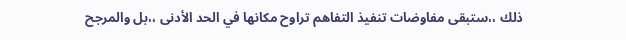ذلك ،،ستبقى مفاوضات تنفيذ التفاهم تراوح مكانها في الحد الأدنى ،،بل والمرجح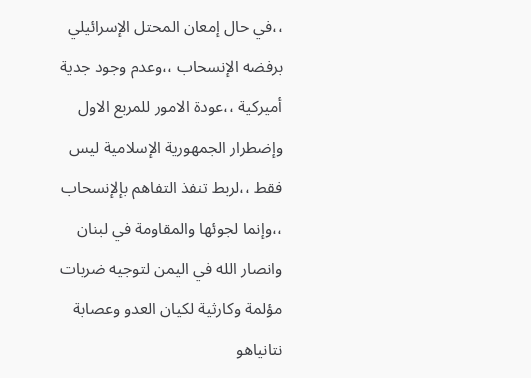،،في حال إمعان المحتل الإسرائيلي برفضه الإنسحاب ،،وعدم وجود جدية أميركية ،،عودة الامور للمربع الاول وإضطرار الجمهورية الإسلامية ليس فقط ،،لربط تنفذ التفاهم بإلإنسحاب ،،وإنما لجوئها والمقاومة في لبنان وانصار الله في اليمن لتوجيه ضربات مؤلمة وكارثية لكيان العدو وعصابة نتانياهو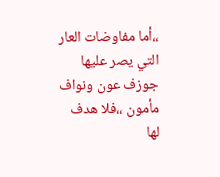،،أما مفاوضات العار التي يصر عليها جوزف عون ونواف مأمون ،،فلا هدف لها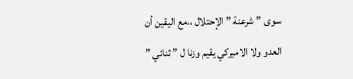سوى ” شرعنة ” الإحتلال ،،مع اليقين أن العدو ولا الاميركي يقيم وزنا ل ” ثنائي ”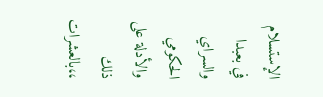الإستسلام في بعبدا والسراي الحكومي والأدلة على ذلك ،،بالعشرات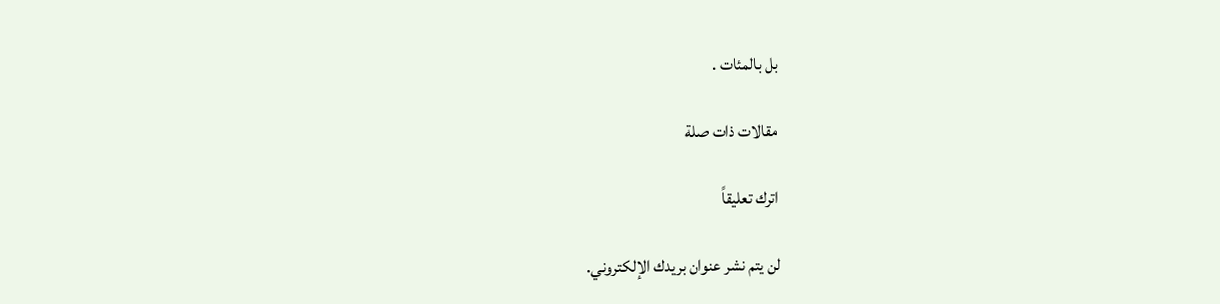بل بالمئات .

مقالات ذات صلة

اترك تعليقاً

لن يتم نشر عنوان بريدك الإلكتروني.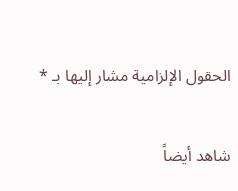الحقول الإلزامية مشار إليها بـ *

شاهد أيضاً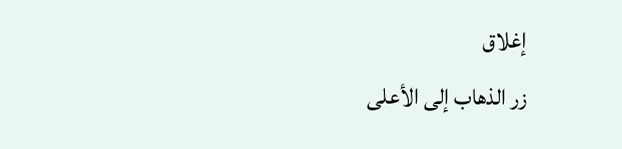إغلاق
زر الذهاب إلى الأعلى